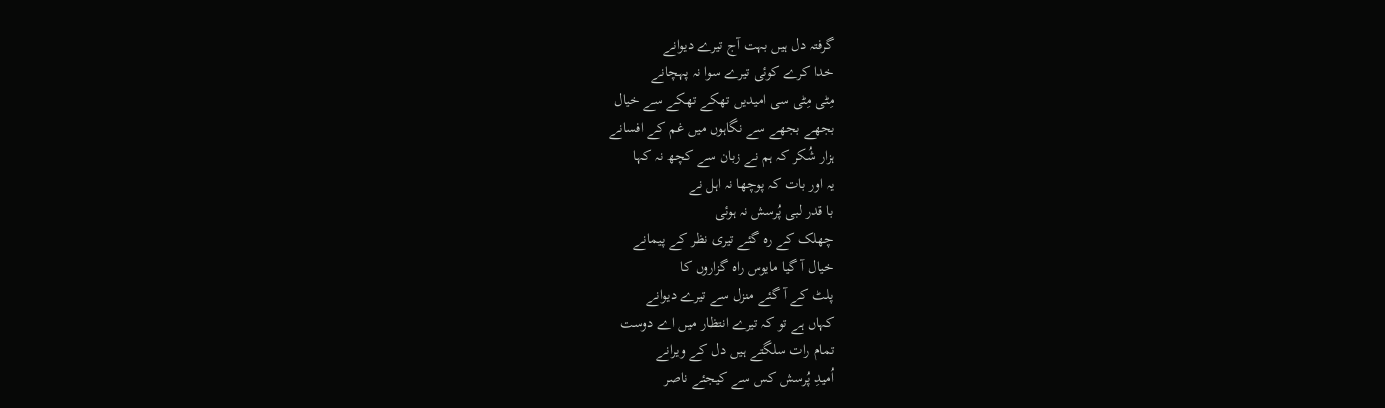گرفتہ دل ہیں بہت آج تیرے دیوانے
خدا کرے کوئی تیرے سوا نہ پہچانے
مِٹی مِٹی سی امیدیں تھکے تھکے سے خیال
بجھے بجھے سے نگاہوں میں غم کے افسانے
ہزار شُکر کہ ہم نے زبان سے کچھ نہ کہا
یہ اور بات کہ پوچھا نہ اہل نے
با قدر لبی پُرسش نہ ہوئی
چھلک کے رہ گئے تیری نظر کے پیمانے
خیال آ گیا مایوس راہ گزاروں کا
پلٹ کے آ گئے منزل سے تیرے دیوانے
کہاں ہے تو کہ تیرے انتظار میں اے دوست
تمام رات سلگتے ہیں دل کے ویرانے
اُمیدِ پُرسش کس سے کیجئے ناصر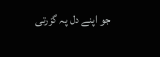جو اپنے دل پہ گزرتی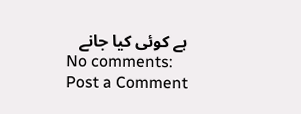ہے کوئی کیا جانے
No comments:
Post a Comment